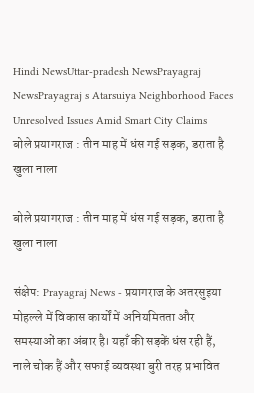Hindi NewsUttar-pradesh NewsPrayagraj NewsPrayagraj s Atarsuiya Neighborhood Faces Unresolved Issues Amid Smart City Claims
बोले प्रयागराज : तीन माह में धंस गई सड़क, डराता है खुला नाला

बोले प्रयागराज : तीन माह में धंस गई सड़क, डराता है खुला नाला

संक्षेप: Prayagraj News - प्रयागराज के अतरसुइया मोहल्ले में विकास कार्यों में अनियमितता और समस्याओं का अंबार है। यहाँ की सड़कें धंस रही हैं, नाले चोक हैं और सफाई व्यवस्था बुरी तरह प्रभावित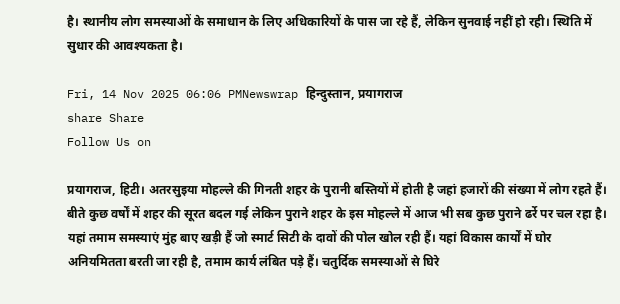है। स्थानीय लोग समस्याओं के समाधान के लिए अधिकारियों के पास जा रहे हैं, लेकिन सुनवाई नहीं हो रही। स्थिति में सुधार की आवश्यकता है।

Fri, 14 Nov 2025 06:06 PMNewswrap हिन्दुस्तान, प्रयागराज
share Share
Follow Us on

प्रयागराज, हिटी। अतरसुइया मोहल्ले की गिनती शहर के पुरानी बस्तियों में होती है जहां हजारों की संख्या में लोग रहते हैं। बीते कुछ वर्षों में शहर की सूरत बदल गई लेकिन पुराने शहर के इस मोहल्ले में आज भी सब कुछ पुराने ढर्रे पर चल रहा है। यहां तमाम समस्याएं मुंह बाए खड़ी हैं जो स्मार्ट सिटी के दावों की पोल खोल रही हैं। यहां विकास कार्यों में घोर अनियमितता बरती जा रही है, तमाम कार्य लंबित पड़े हैं। चतुर्दिक समस्याओं से घिरे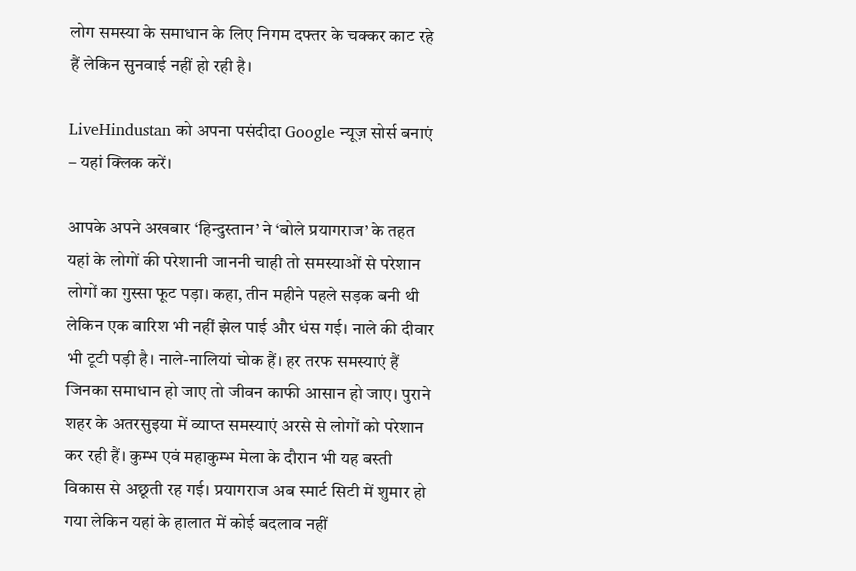लोग समस्या के समाधान के लिए निगम दफ्तर के चक्कर काट रहे हैं लेकिन सुनवाई नहीं हो रही है।

LiveHindustan को अपना पसंदीदा Google न्यूज़ सोर्स बनाएं – यहां क्लिक करें।

आपके अपने अखबार ‘हिन्दुस्तान’ ने ‘बोले प्रयागराज’ के तहत यहां के लोगों की परेशानी जाननी चाही तो समस्याओं से परेशान लोगों का गुस्सा फूट पड़ा। कहा, तीन महीने पहले सड़क बनी थी लेकिन एक बारिश भी नहीं झेल पाई और धंस गई। नाले की दीवार भी टूटी पड़ी है। नाले-नालियां चोक हैं। हर तरफ समस्याएं हैं जिनका समाधान हो जाए तो जीवन काफी आसान हो जाए। पुराने शहर के अतरसुइया में व्याप्त समस्याएं अरसे से लोगों को परेशान कर रही हैं। कुम्भ एवं महाकुम्भ मेला के दौरान भी यह बस्ती विकास से अछूती रह गई। प्रयागराज अब स्मार्ट सिटी में शुमार हो गया लेकिन यहां के हालात में कोई बदलाव नहीं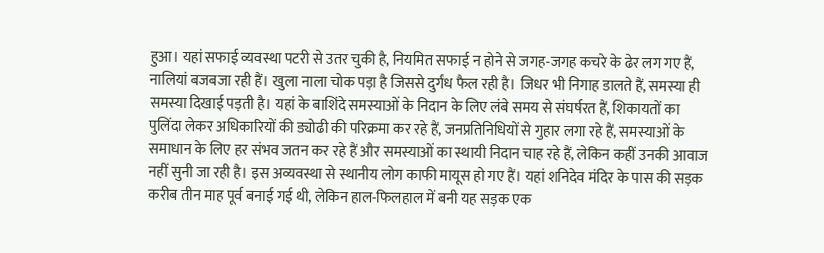हुआ। यहां सफाई व्यवस्था पटरी से उतर चुकी है, नियमित सफाई न होने से जगह-जगह कचरे के ढेर लग गए हैं, नालियां बजबजा रही हैं। खुला नाला चोक पड़ा है जिससे दुर्गंध फैल रही है। जिधर भी निगाह डालते हैं, समस्या ही समस्या दिखाई पड़ती है। यहां के बाशिंदे समस्याओं के निदान के लिए लंबे समय से संघर्षरत हैं, शिकायतों का पुलिंदा लेकर अधिकारियों की ड्योढी की परिक्रमा कर रहे हैं, जनप्रतिनिधियों से गुहार लगा रहे हैं, समस्याओं के समाधान के लिए हर संभव जतन कर रहे हैं और समस्याओं का स्थायी निदान चाह रहे हैं, लेकिन कहीं उनकी आवाज नहीं सुनी जा रही है। इस अव्यवस्था से स्थानीय लोग काफी मायूस हो गए हैं। यहां शनिदेव मंदिर के पास की सड़क करीब तीन माह पूर्व बनाई गई थी, लेकिन हाल-फिलहाल में बनी यह सड़क एक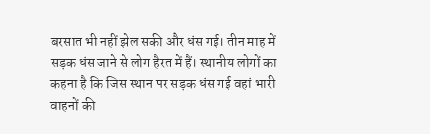बरसात भी नहीं झेल सकी और धंस गई। तीन माह में सड़क धंस जाने से लोग हैरत में हैं। स्थानीय लोगों का कहना है कि जिस स्थान पर सड़क धंस गई वहां भारी वाहनों की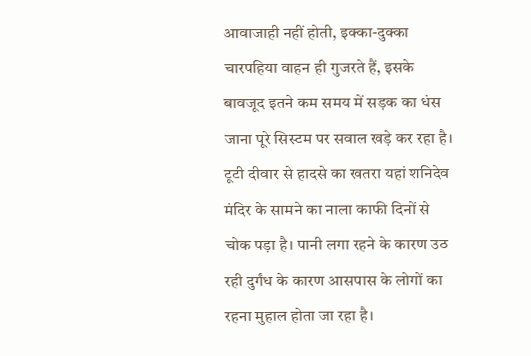आवाजाही नहीं होती, इक्का-दुक्का चारपहिया वाहन ही गुजरते हैं, इसके बावजूद इतने कम समय में सड़क का धंस जाना पूरे सिस्टम पर सवाल खड़े कर रहा है। टूटी दीवार से हादसे का खतरा यहां शनिदेव मंदिर के सामने का नाला काफी दिनों से चोक पड़ा है। पानी लगा रहने के कारण उठ रही दुर्गंध के कारण आसपास के लोगों का रहना मुहाल होता जा रहा है।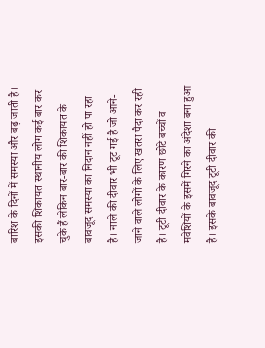बारिश के दिनों में समस्या और बढ़ जाती है। इसकी शिकायत स्थानीय लोग कई बार कर चुके हैं लेकिन बार-बार की शिकायत के बावजूद समस्या का निदान नहीं हो पा रहा है। नाले की दीवार भी टूट गई है जो आने-जाने वाले लोगों के लिए खतरा पैदा कर रही है। टूटी दीवार के कारण छोटे बच्चों व मवेशियों के इसमें गिरने का अंदेशा बना हुआ है। इसके बावजूद टूटी दीवार की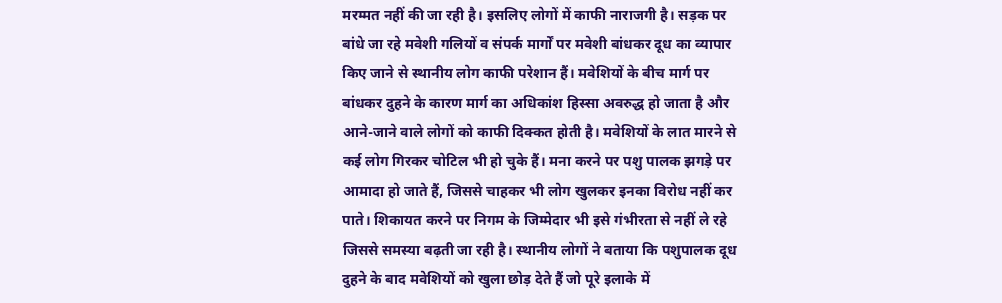मरम्मत नहीं की जा रही है। इसलिए लोगों में काफी नाराजगी है। सड़क पर बांधे जा रहे मवेशी गलियों व संपर्क मार्गों पर मवेशी बांधकर दूध का व्यापार किए जाने से स्थानीय लोग काफी परेशान हैं। मवेशियों के बीच मार्ग पर बांधकर दुहने के कारण मार्ग का अधिकांश हिस्सा अवरुद्ध हो जाता है और आने-जाने वाले लोगों को काफी दिक्कत होती है। मवेशियों के लात मारने से कई लोग गिरकर चोटिल भी हो चुके हैं। मना करने पर पशु पालक झगड़े पर आमादा हो जाते हैं, जिससे चाहकर भी लोग खुलकर इनका विरोध नहीं कर पाते। शिकायत करने पर निगम के जिम्मेदार भी इसे गंभीरता से नहीं ले रहे जिससे समस्या बढ़ती जा रही है। स्थानीय लोगों ने बताया कि पशुपालक दूध दुहने के बाद मवेशियों को खुला छोड़ देते हैं जो पूरे इलाके में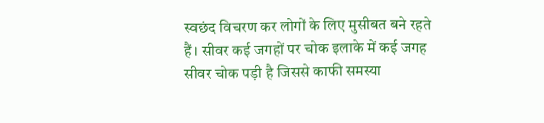स्वछंद विचरण कर लोगों के लिए मुसीबत बने रहते हैं। सीवर कई जगहों पर चोक इलाके में कई जगह सीवर चोक पड़ी है जिससे काफी समस्या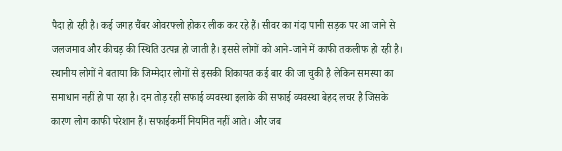पैदा हो रही है। कई जगह चैंबर ओवरफ्लो होकर लीक कर रहे हैं। सीवर का गंदा पानी सड़क पर आ जाने से जलजमाव और कीचड़ की स्थिति उत्पन्न हो जाती है। इससे लोगों को आने-जाने में काफी तकलीफ हो रही है। स्थानीय लोगों ने बताया कि जिम्मेदार लोगों से इसकी शिकायत कई बार की जा चुकी है लेकिन समस्या का समाधान नहीं हो पा रहा है। दम तोड़ रही सफाई व्यवस्था इलाके की सफाई व्यवस्था बेहद लचर है जिसके कारण लोग काफी परेशान हैं। सफाईकर्मी नियमित नहीं आते। और जब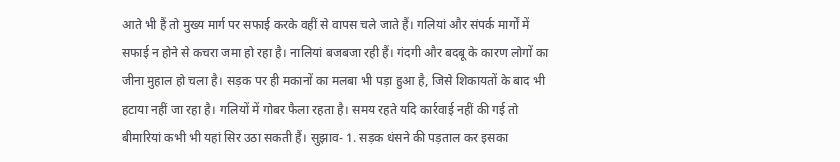आते भी हैं तो मुख्य मार्ग पर सफाई करके वहीं से वापस चले जाते हैं। गलियां और संपर्क मार्गों में सफाई न होने से कचरा जमा हो रहा है। नालियां बजबजा रही हैं। गंदगी और बदबू के कारण लोगों का जीना मुहाल हो चला है। सड़क पर ही मकानों का मलबा भी पड़ा हुआ है, जिसे शिकायतों के बाद भी हटाया नहीं जा रहा है। गलियों में गोबर फैला रहता है। समय रहते यदि कार्रवाई नहीं की गई तो बीमारियां कभी भी यहां सिर उठा सकती हैं। सुझाव- 1. सड़क धंसने की पड़ताल कर इसका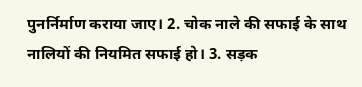पुनर्निर्माण कराया जाए। 2. चोक नाले की सफाई के साथ नालियों की नियमित सफाई हो। 3. सड़क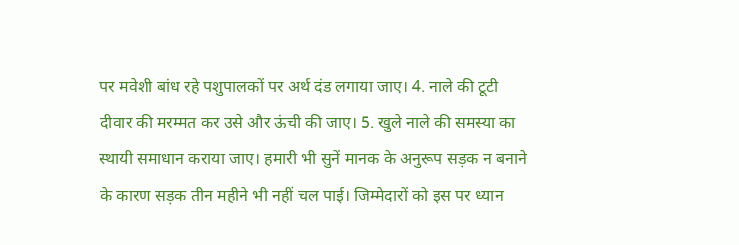पर मवेशी बांध रहे पशुपालकों पर अर्थ दंड लगाया जाए। 4. नाले की टूटी दीवार की मरम्मत कर उसे और ऊंची की जाए। 5. खुले नाले की समस्या का स्थायी समाधान कराया जाए। हमारी भी सुनें मानक के अनुरूप सड़क न बनाने के कारण सड़क तीन महीने भी नहीं चल पाई। जिम्मेदारों को इस पर ध्यान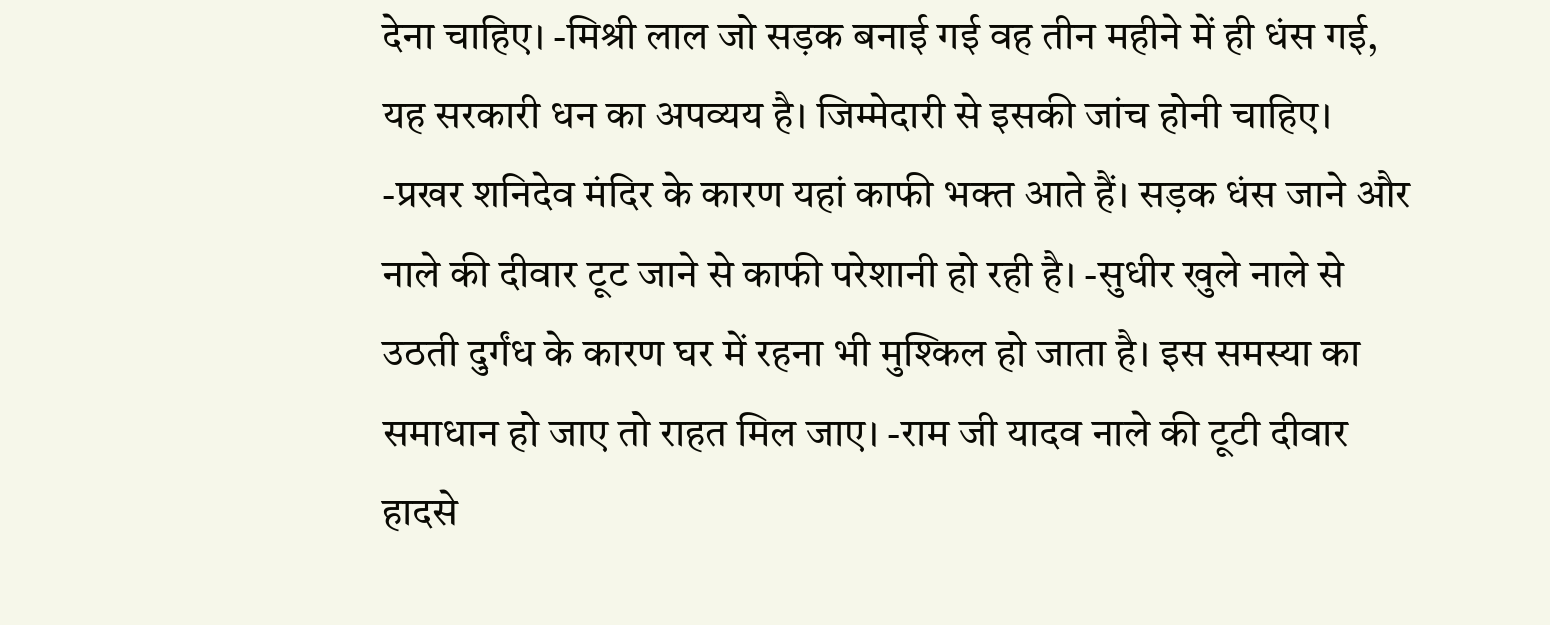देना चाहिए। -मिश्री लाल जो सड़क बनाई गई वह तीन महीने में ही धंस गई, यह सरकारी धन का अपव्यय है। जिम्मेदारी से इसकी जांच होनी चाहिए। -प्रखर शनिदेव मंदिर के कारण यहां काफी भक्त आते हैं। सड़क धंस जाने और नाले की दीवार टूट जाने से काफी परेशानी हो रही है। -सुधीर खुले नाले से उठती दुर्गंध के कारण घर में रहना भी मुश्किल हो जाता है। इस समस्या का समाधान हो जाए तो राहत मिल जाए। -राम जी यादव नाले की टूटी दीवार हादसे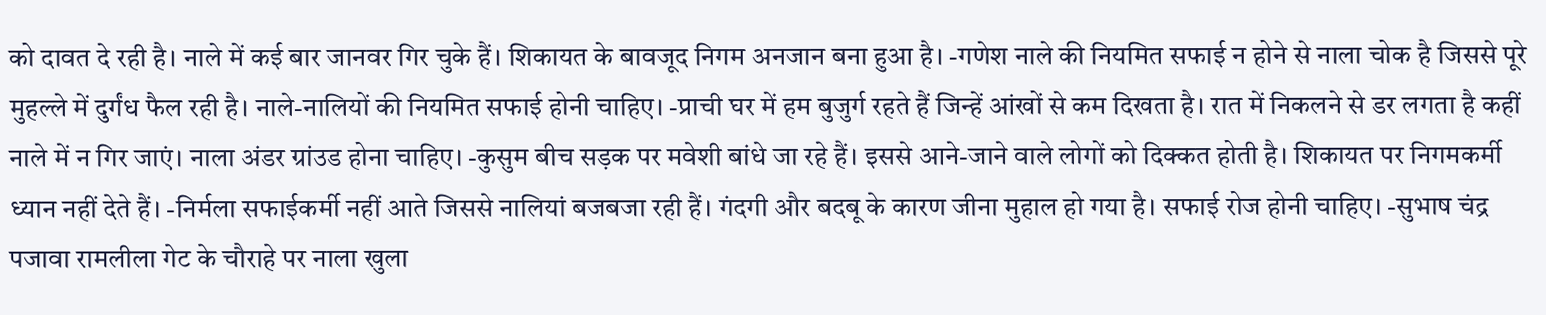को दावत दे रही है। नाले में कई बार जानवर गिर चुके हैं। शिकायत के बावजूद निगम अनजान बना हुआ है। -गणेश नाले की नियमित सफाई न होने से नाला चोक है जिससे पूरे मुहल्ले में दुर्गंध फैल रही है। नाले-नालियों की नियमित सफाई होनी चाहिए। -प्राची घर में हम बुजुर्ग रहते हैं जिन्हें आंखों से कम दिखता है। रात में निकलने से डर लगता है कहीं नाले में न गिर जाएं। नाला अंडर ग्रांउड होना चाहिए। -कुसुम बीच सड़क पर मवेशी बांधे जा रहे हैं। इससे आने-जाने वाले लोगों को दिक्कत होती है। शिकायत पर निगमकर्मी ध्यान नहीं देते हैं। -निर्मला सफाईकर्मी नहीं आते जिससे नालियां बजबजा रही हैं। गंदगी और बदबू के कारण जीना मुहाल हो गया है। सफाई रोज होनी चाहिए। -सुभाष चंद्र पजावा रामलीला गेट के चौराहे पर नाला खुला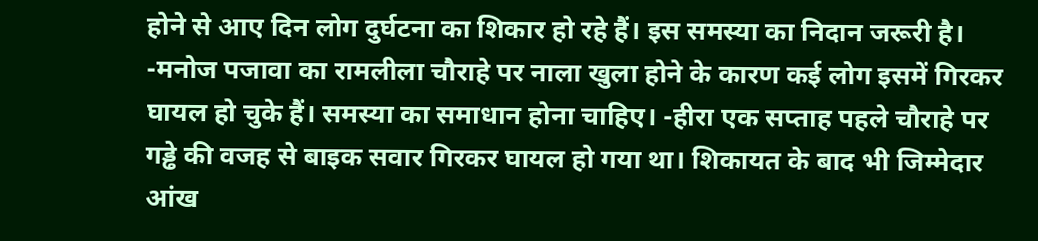होने से आए दिन लोग दुर्घटना का शिकार हो रहे हैं। इस समस्या का निदान जरूरी है। -मनोज पजावा का रामलीला चौराहे पर नाला खुला होने के कारण कई लोग इसमें गिरकर घायल हो चुके हैं। समस्या का समाधान होना चाहिए। -हीरा एक सप्ताह पहले चौराहे पर गड्ढे की वजह से बाइक सवार गिरकर घायल हो गया था। शिकायत के बाद भी जिम्मेदार आंख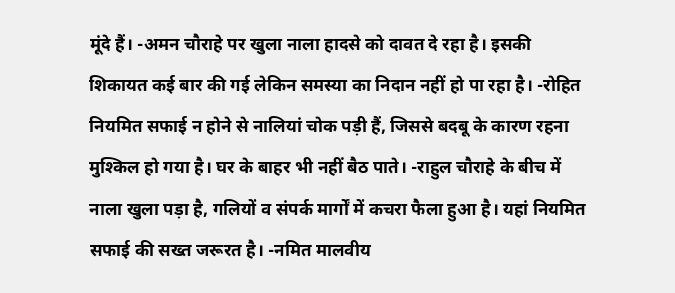मूंदे हैं। -अमन चौराहे पर खुला नाला हादसे को दावत दे रहा है। इसकी शिकायत कई बार की गई लेकिन समस्या का निदान नहीं हो पा रहा है। -रोहित नियमित सफाई न होने से नालियां चोक पड़ी हैं, जिससे बदबू के कारण रहना मुश्किल हो गया है। घर के बाहर भी नहीं बैठ पाते। -राहुल चौराहे के बीच में नाला खुला पड़ा है, गलियों व संपर्क मार्गों में कचरा फैला हुआ है। यहां नियमित सफाई की सख्त जरूरत है। -नमित मालवीय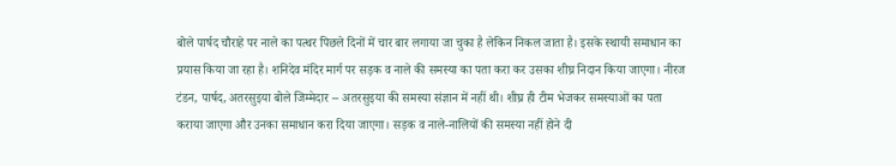बोले पार्षद चौराहे पर नाले का पत्थर पिछले दिनों में चार बार लगाया जा चुका है लेकिन निकल जाता है। इसके स्थायी समाधान का प्रयास किया जा रहा है। शनिदेव मंदिर मार्ग पर सड़क व नाले की समस्या का पता करा कर उसका शीघ्र निदान किया जाएगा। नीरज टंडन, पार्षद, अतरसुइया बोले जिम्मेदार -- अतरसुइया की समस्या संज्ञान में नहीं थी। शीघ्र ही टीम भेजकर समस्याओं का पता कराया जाएगा और उनका समाधान करा दिया जाएगा। सड़क व नाले-नालियों की समस्या नहीं होने दी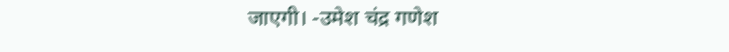जाएगी। -उमेश चंद्र गणेश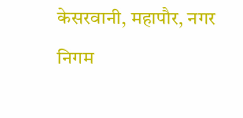केसरवानी, महापौर, नगर निगम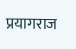प्रयागराज